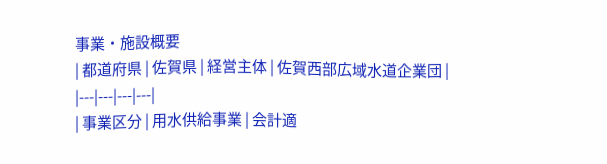事業・施設概要
| 都道府県 | 佐賀県 | 経営主体 | 佐賀西部広域水道企業団 |
|---|---|---|---|
| 事業区分 | 用水供給事業 | 会計適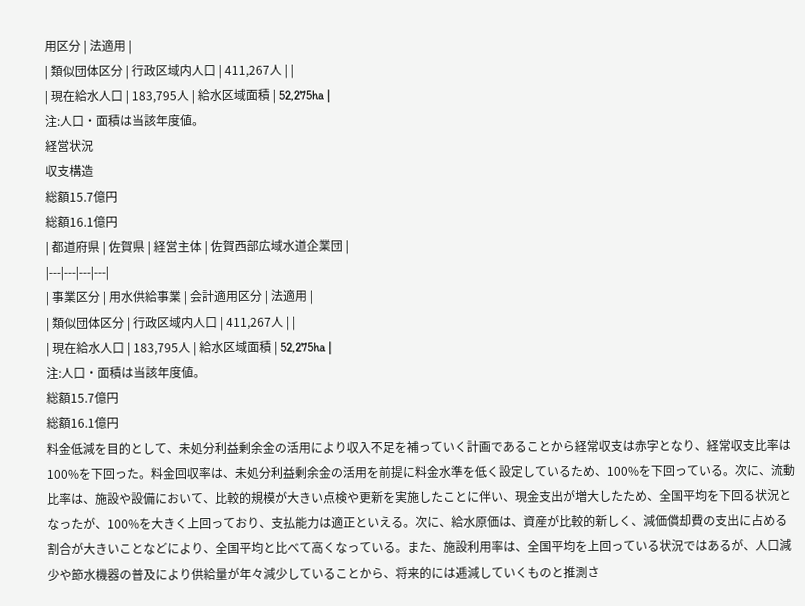用区分 | 法適用 |
| 類似団体区分 | 行政区域内人口 | 411,267人 | |
| 現在給水人口 | 183,795人 | 給水区域面積 | 52,275ha |
注:人口・面積は当該年度値。
経営状況
収支構造
総額15.7億円
総額16.1億円
| 都道府県 | 佐賀県 | 経営主体 | 佐賀西部広域水道企業団 |
|---|---|---|---|
| 事業区分 | 用水供給事業 | 会計適用区分 | 法適用 |
| 類似団体区分 | 行政区域内人口 | 411,267人 | |
| 現在給水人口 | 183,795人 | 給水区域面積 | 52,275ha |
注:人口・面積は当該年度値。
総額15.7億円
総額16.1億円
料金低減を目的として、未処分利益剰余金の活用により収入不足を補っていく計画であることから経常収支は赤字となり、経常収支比率は100%を下回った。料金回収率は、未処分利益剰余金の活用を前提に料金水準を低く設定しているため、100%を下回っている。次に、流動比率は、施設や設備において、比較的規模が大きい点検や更新を実施したことに伴い、現金支出が増大したため、全国平均を下回る状況となったが、100%を大きく上回っており、支払能力は適正といえる。次に、給水原価は、資産が比較的新しく、減価償却費の支出に占める割合が大きいことなどにより、全国平均と比べて高くなっている。また、施設利用率は、全国平均を上回っている状況ではあるが、人口減少や節水機器の普及により供給量が年々減少していることから、将来的には逓減していくものと推測さ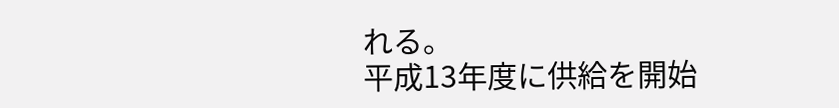れる。
平成13年度に供給を開始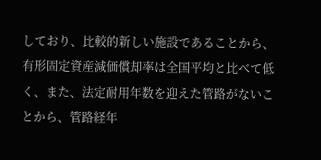しており、比較的新しい施設であることから、有形固定資産減価償却率は全国平均と比べて低く、また、法定耐用年数を迎えた管路がないことから、管路経年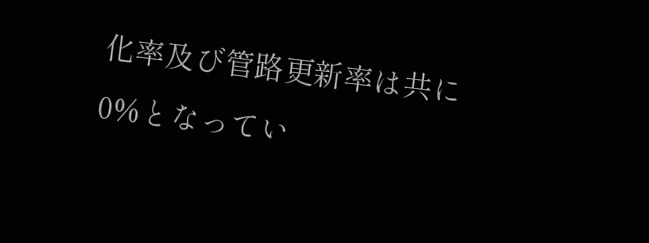化率及び管路更新率は共に0%となってい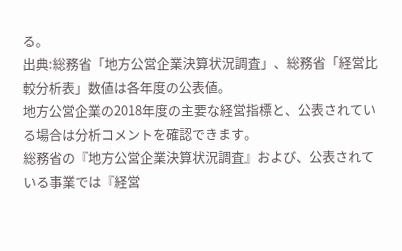る。
出典:総務省「地方公営企業決算状況調査」、総務省「経営比較分析表」数値は各年度の公表値。
地方公営企業の2018年度の主要な経営指標と、公表されている場合は分析コメントを確認できます。
総務省の『地方公営企業決算状況調査』および、公表されている事業では『経営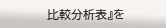比較分析表』を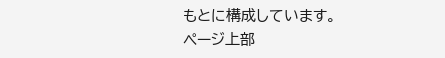もとに構成しています。
ページ上部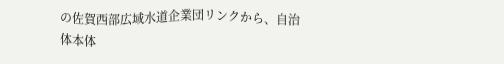の佐賀西部広域水道企業団リンクから、自治体本体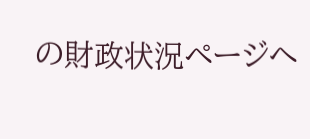の財政状況ページへ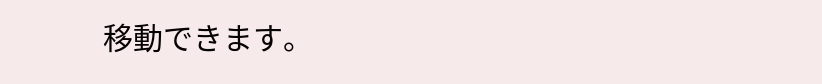移動できます。